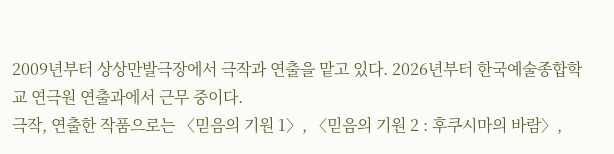2009년부터 상상만발극장에서 극작과 연출을 맡고 있다. 2026년부터 한국예술종합학교 연극원 연출과에서 근무 중이다.
극작, 연출한 작품으로는 〈믿음의 기원 1〉, 〈믿음의 기원 2 : 후쿠시마의 바람〉,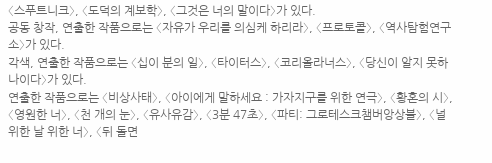〈스푸트니크〉, 〈도덕의 계보학〉, 〈그것은 너의 말이다〉가 있다.
공동 창작, 연출한 작품으로는 〈자유가 우리를 의심케 하리라〉, 〈프로토콜〉, 〈역사탐험연구소〉가 있다.
각색, 연출한 작품으로는 〈십이 분의 일〉, 〈타이터스〉, 〈코리올라너스〉, 〈당신이 알지 못하나이다〉가 있다.
연출한 작품으로는 〈비상사태〉, 〈아이에게 말하세요 : 가자지구를 위한 연극〉, 〈황혼의 시〉, 〈영원한 너〉, 〈천 개의 눈〉, 〈유사유감〉, 〈3분 47초〉, 〈파티: 그로테스크챔버앙상블〉, 〈널 위한 날 위한 너〉, 〈뒤 돌면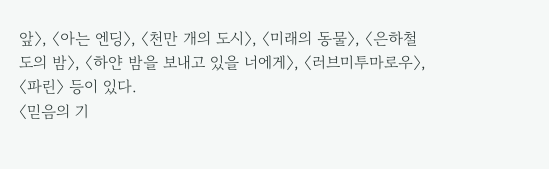앞〉, 〈아는 엔딩〉, 〈천만 개의 도시〉, 〈미래의 동물〉, 〈은하철도의 밤〉, 〈하얀 밤을 보내고 있을 너에게〉, 〈러브미투마로우〉, 〈파린〉 등이 있다.
〈믿음의 기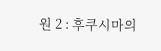원 2 : 후쿠시마의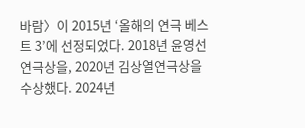바람〉이 2015년 ‘올해의 연극 베스트 3’에 선정되었다. 2018년 윤영선연극상을, 2020년 김상열연극상을 수상했다. 2024년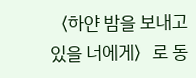〈하얀 밤을 보내고 있을 너에게〉로 동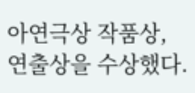아연극상 작품상, 연출상을 수상했다.